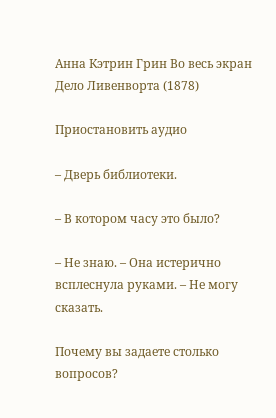Анна Кэтрин Грин Во весь экран Дело Ливенворта (1878)

Приостановить аудио

– Дверь библиотеки.

– В котором часу это было?

– Не знаю. – Она истерично всплеснула руками. – Не могу сказать.

Почему вы задаете столько вопросов?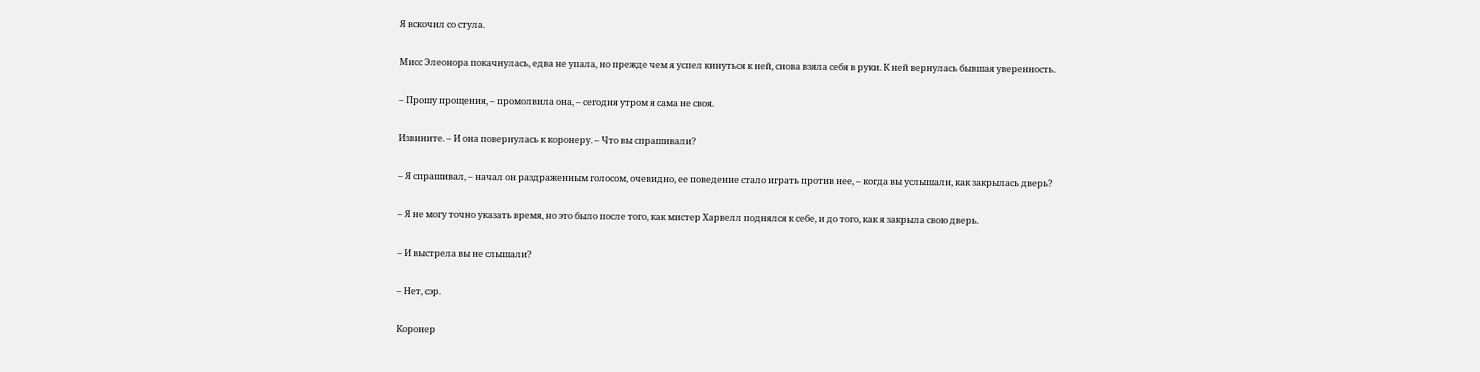Я вскочил со стула.

Мисс Элеонора покачнулась, едва не упала, но прежде чем я успел кинуться к ней, снова взяла себя в руки. К ней вернулась бывшая уверенность.

– Прошу прощения, – промолвила она, – сегодня утром я сама не своя.

Извините. – И она повернулась к коронеру. – Что вы спрашивали?

– Я спрашивал, – начал он раздраженным голосом, очевидно, ее поведение стало играть против нее, – когда вы услышали, как закрылась дверь?

– Я не могу точно указать время, но это было после того, как мистер Харвелл поднялся к себе, и до того, как я закрыла свою дверь.

– И выстрела вы не слышали?

– Нет, сэр.

Коронер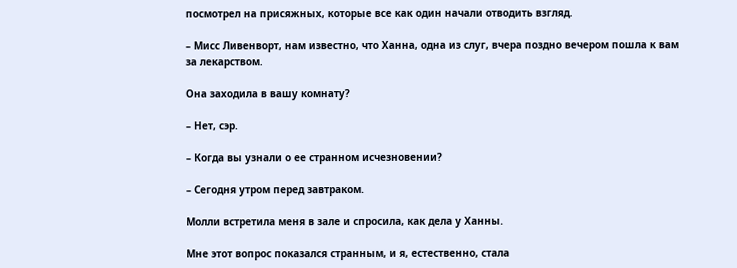посмотрел на присяжных, которые все как один начали отводить взгляд.

– Мисс Ливенворт, нам известно, что Ханна, одна из слуг, вчера поздно вечером пошла к вам за лекарством.

Она заходила в вашу комнату?

– Нет, сэр.

– Когда вы узнали о ее странном исчезновении?

– Сегодня утром перед завтраком.

Молли встретила меня в зале и спросила, как дела у Ханны.

Мне этот вопрос показался странным, и я, естественно, стала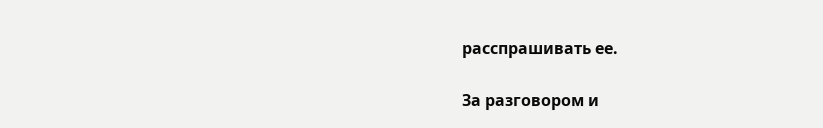расспрашивать ее.

За разговором и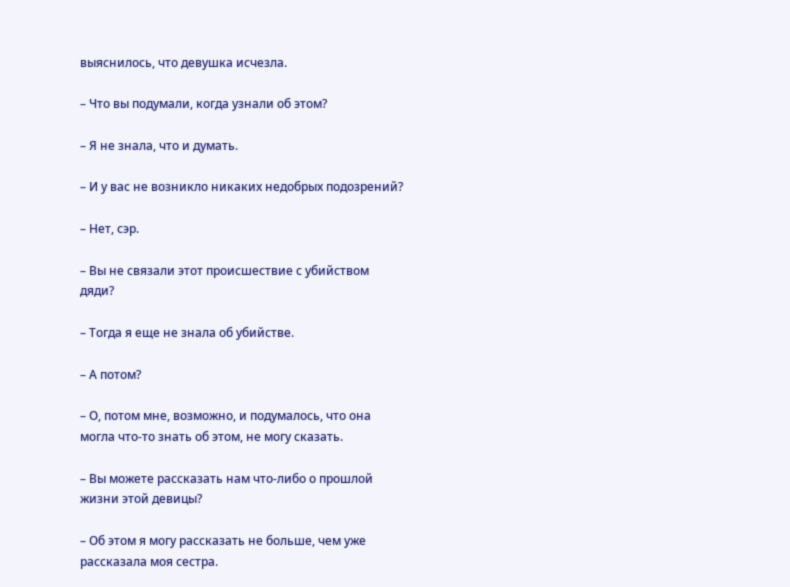выяснилось, что девушка исчезла.

– Что вы подумали, когда узнали об этом?

– Я не знала, что и думать.

– И у вас не возникло никаких недобрых подозрений?

– Нет, сэр.

– Вы не связали этот происшествие с убийством дяди?

– Тогда я еще не знала об убийстве.

– А потом?

– О, потом мне, возможно, и подумалось, что она могла что-то знать об этом, не могу сказать.

– Вы можете рассказать нам что-либо о прошлой жизни этой девицы?

– Об этом я могу рассказать не больше, чем уже рассказала моя сестра.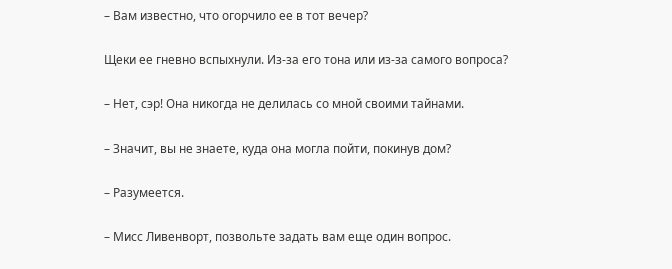– Вам известно, что огорчило ее в тот вечер?

Щеки ее гневно вспыхнули. Из-за его тона или из-за самого вопроса?

– Нет, сэр! Она никогда не делилась со мной своими тайнами.

– Значит, вы не знаете, куда она могла пойти, покинув дом?

– Разумеется.

– Мисс Ливенворт, позвольте задать вам еще один вопрос.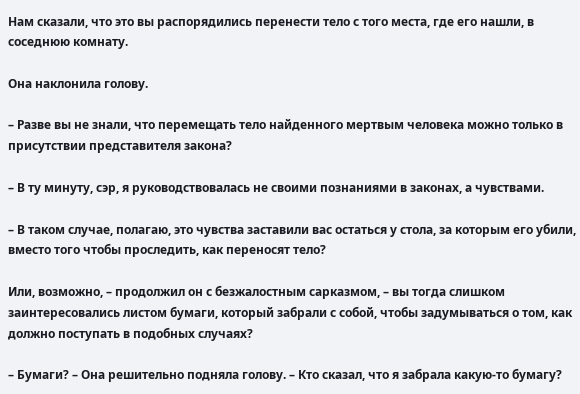Нам сказали, что это вы распорядились перенести тело с того места, где его нашли, в соседнюю комнату.

Она наклонила голову.

– Разве вы не знали, что перемещать тело найденного мертвым человека можно только в присутствии представителя закона?

– В ту минуту, сэр, я руководствовалась не своими познаниями в законах, а чувствами.

– В таком случае, полагаю, это чувства заставили вас остаться у стола, за которым его убили, вместо того чтобы проследить, как переносят тело?

Или, возможно, – продолжил он с безжалостным сарказмом, – вы тогда слишком заинтересовались листом бумаги, который забрали с собой, чтобы задумываться о том, как должно поступать в подобных случаях?

– Бумаги? – Она решительно подняла голову. – Кто сказал, что я забрала какую-то бумагу?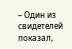– Один из свидетелей показал,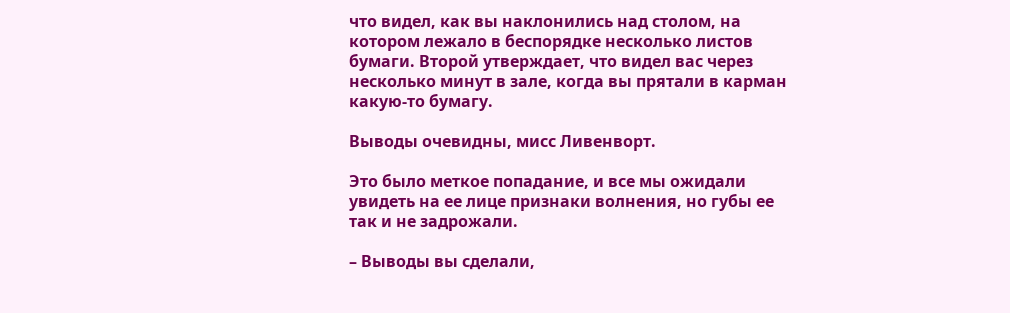что видел, как вы наклонились над столом, на котором лежало в беспорядке несколько листов бумаги. Второй утверждает, что видел вас через несколько минут в зале, когда вы прятали в карман какую-то бумагу.

Выводы очевидны, мисс Ливенворт.

Это было меткое попадание, и все мы ожидали увидеть на ее лице признаки волнения, но губы ее так и не задрожали.

– Выводы вы сделали,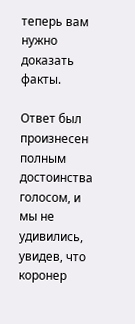теперь вам нужно доказать факты.

Ответ был произнесен полным достоинства голосом, и мы не удивились, увидев, что коронер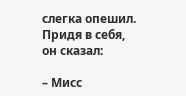слегка опешил. Придя в себя, он сказал:

– Мисс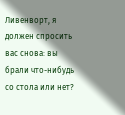Ливенворт, я должен спросить вас снова: вы брали что-нибудь со стола или нет?